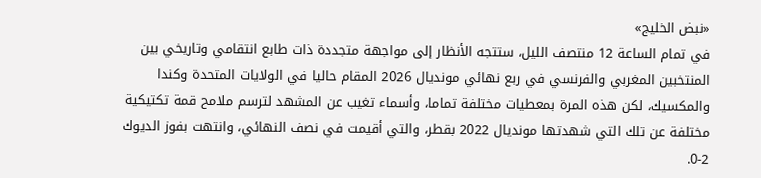«نبض الخليج»
في تمام الساعة 12 منتصف الليل، ستتجه الأنظار إلى مواجهة متجددة ذات طابع انتقامي وتاريخي بين المنتخبين المغربي والفرنسي في ربع نهائي مونديال 2026 المقام حاليا في الولايات المتحدة وكندا والمكسيك، لكن هذه المرة بمعطيات مختلفة تماما، وأسماء تغيب عن المشهد لترسم ملامح قمة تكتيكية مختلفة عن تلك التي شهدتها مونديال 2022 بقطر، والتي أقيمت في نصف النهائي، وانتهت بفوز الديوك 2-0.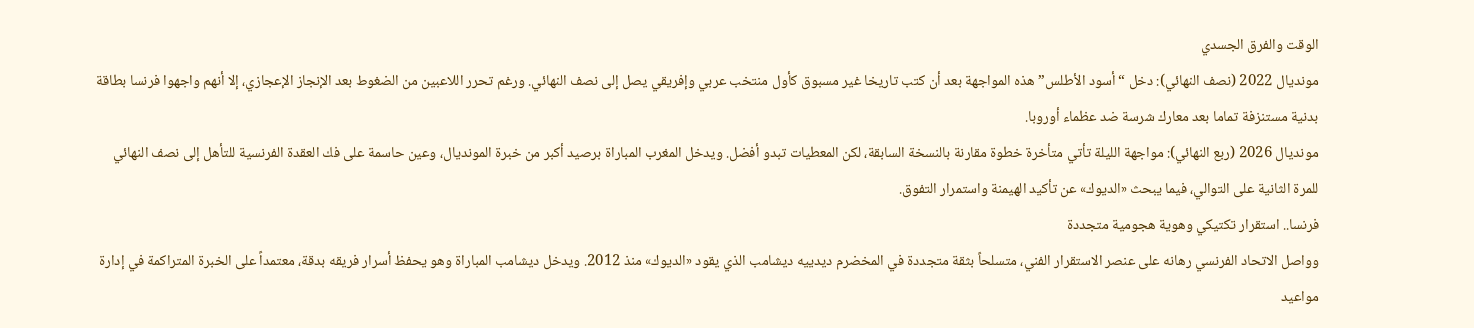الوقت والفرق الجسدي
مونديال 2022 (نصف النهائي): دخل “أسود الأطلس” هذه المواجهة بعد أن كتب تاريخا غير مسبوق كأول منتخب عربي وإفريقي يصل إلى نصف النهائي. ورغم تحرر اللاعبين من الضغوط بعد الإنجاز الإعجازي، إلا أنهم واجهوا فرنسا بطاقة بدنية مستنزفة تماما بعد معارك شرسة ضد عظماء أوروبا.
مونديال 2026 (ربع النهائي): مواجهة الليلة تأتي متأخرة خطوة مقارنة بالنسخة السابقة، لكن المعطيات تبدو أفضل. ويدخل المغرب المباراة برصيد أكبر من خبرة المونديال، وعين حاسمة على فك العقدة الفرنسية للتأهل إلى نصف النهائي للمرة الثانية على التوالي، فيما يبحث «الديوك» عن تأكيد الهيمنة واستمرار التفوق.
فرنسا.. استقرار تكتيكي وهوية هجومية متجددة
وواصل الاتحاد الفرنسي رهانه على عنصر الاستقرار الفني، متسلحاً بثقة متجددة في المخضرم ديدييه ديشامب الذي يقود «الديوك» منذ 2012. ويدخل ديشامب المباراة وهو يحفظ أسرار فريقه بدقة، معتمداً على الخبرة المتراكمة في إدارة مواعيد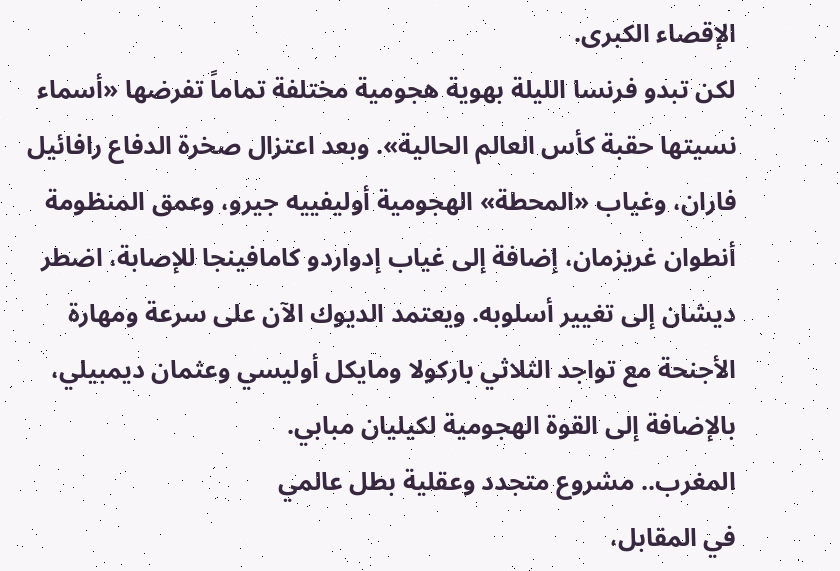الإقصاء الكبرى.
لكن تبدو فرنسا الليلة بهوية هجومية مختلفة تماماً تفرضها «أسماء نسيتها حقبة كأس العالم الحالية». وبعد اعتزال صخرة الدفاع رافائيل فاران، وغياب «المحطة» الهجومية أوليفييه جيرو، وعمق المنظومة أنطوان غريزمان، إضافة إلى غياب إدواردو كامافينجا للإصابة، اضطر ديشان إلى تغيير أسلوبه. ويعتمد الديوك الآن على سرعة ومهارة الأجنحة مع تواجد الثلاثي باركولا ومايكل أوليسي وعثمان ديمبيلي، بالإضافة إلى القوة الهجومية لكيليان مبابي.
المغرب.. مشروع متجدد وعقلية بطل عالمي
في المقابل،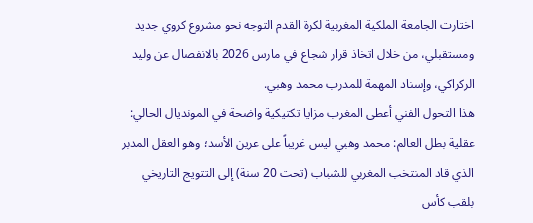اختارت الجامعة الملكية المغربية لكرة القدم التوجه نحو مشروع كروي جديد ومستقبلي، من خلال اتخاذ قرار شجاع في مارس 2026 بالانفصال عن وليد الركراكي، وإسناد المهمة للمدرب محمد وهبي.
هذا التحول الفني أعطى المغرب مزايا تكتيكية واضحة في المونديال الحالي:
عقلية بطل العالم: محمد وهبي ليس غريباً على عرين الأسد؛ وهو العقل المدبر الذي قاد المنتخب المغربي للشباب (تحت 20 سنة) إلى التتويج التاريخي بلقب كأس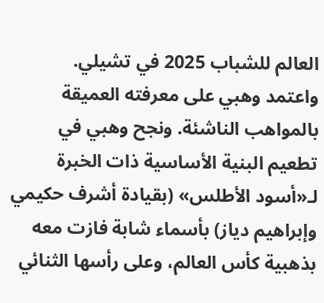العالم للشباب 2025 في تشيلي.
واعتمد وهبي على معرفته العميقة بالمواهب الناشئة. ونجح وهبي في تطعيم البنية الأساسية ذات الخبرة لـ«أسود الأطلس» (بقيادة أشرف حكيمي وإبراهيم دياز) بأسماء شابة فازت معه بذهبية كأس العالم، وعلى رأسها الثنائي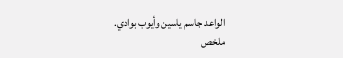الواعد جاسم ياسين وأيوب بوادي.
ملخص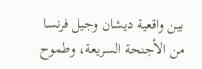بين واقعية ديشان وجيل فرنسا من الأجنحة السريعة، وطموح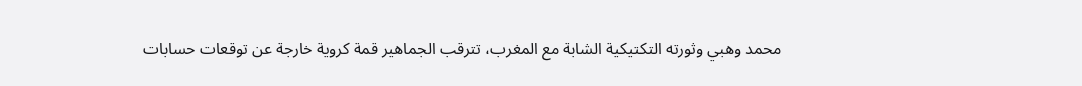محمد وهبي وثورته التكتيكية الشابة مع المغرب، تترقب الجماهير قمة كروية خارجة عن توقعات حسابات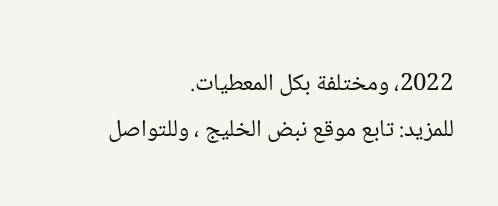2022، ومختلفة بكل المعطيات.
للمزيد: تابع موقع نبض الخليج ، وللتواصل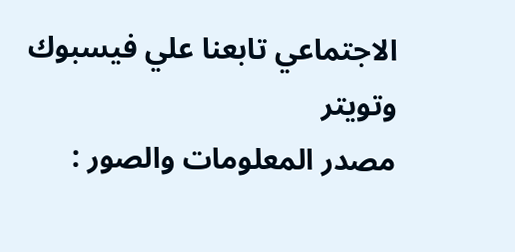الاجتماعي تابعنا علي فيسبوك وتويتر
مصدر المعلومات والصور :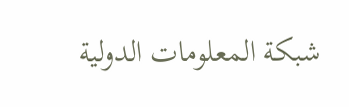شبكة المعلومات الدولية